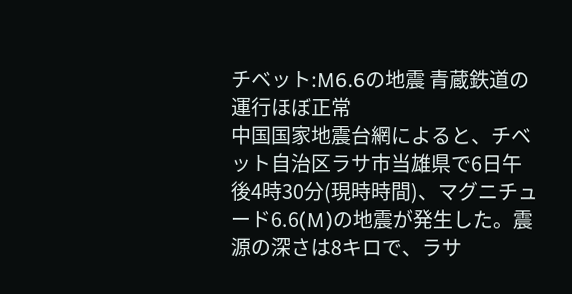チベット:M6.6の地震 青蔵鉄道の運行ほぼ正常
中国国家地震台網によると、チベット自治区ラサ市当雄県で6日午後4時30分(現時時間)、マグニチュード6.6(M)の地震が発生した。震源の深さは8キロで、ラサ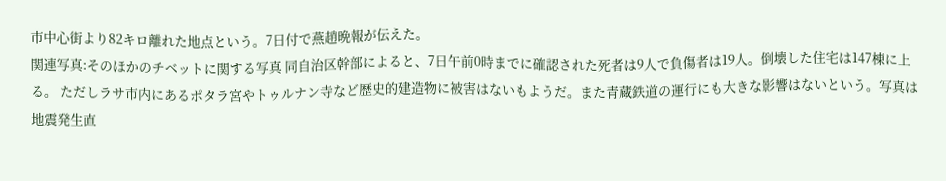市中心街より82キロ離れた地点という。7日付で燕趙晩報が伝えた。
関連写真:そのほかのチベットに関する写真 同自治区幹部によると、7日午前0時までに確認された死者は9人で負傷者は19人。倒壊した住宅は147棟に上る。 ただしラサ市内にあるポタラ宮やトゥルナン寺など歴史的建造物に被害はないもようだ。また青蔵鉄道の運行にも大きな影響はないという。写真は地震発生直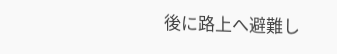後に路上へ避難し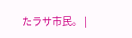たラサ市民。 |